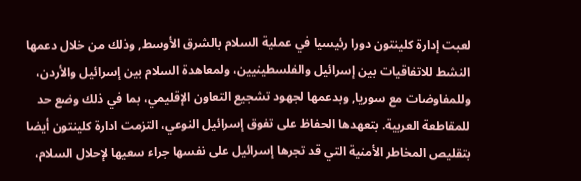لعبت إدارة كلينتون دورا رئيسيا في عملية السلام بالشرق الأوسط, وذلك من خلال دعمها النشط للاتفاقيات بين إسرائيل والفلسطينيين، ولمعاهدة السلام بين إسرائيل والأردن، وللمفاوضات مع سوريا, وبدعمها لجهود تشجيع التعاون الإقليمي، بما في ذلك وضع حد للمقاطعة العربية. بتعهدها الحفاظ على تفوق إسرائيل النوعي، التزمت ادارة كلينتون أيضا بتقليص المخاطر الأمنية التي قد تجرها إسرائيل على نفسها جراء سعيها لإحلال السلام،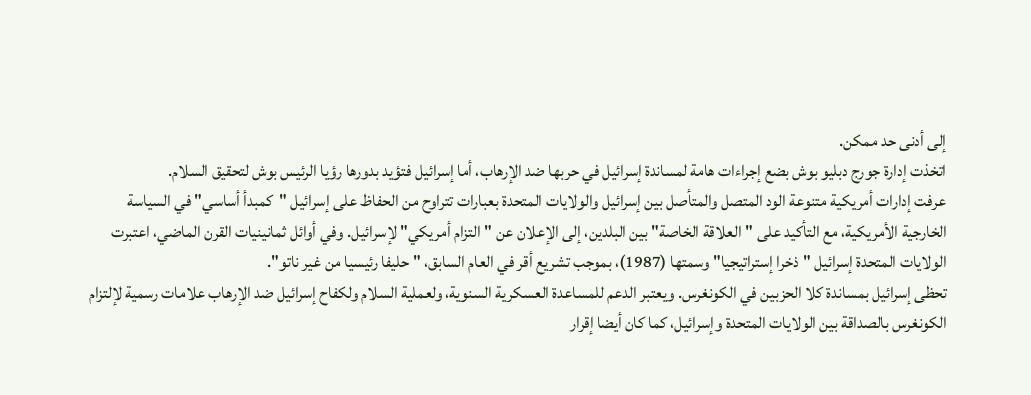إلى أدنى حد ممكن.
اتخذت إدارة جورج دبليو بوش بضع إجراءات هامة لمساندة إسرائيل في حربها ضد الإرهاب، أما إسرائيل فتؤيد بدورها رؤيا الرئيس بوش لتحقيق السلام.
عرفت إدارات أمريكية متنوعة الود المتصل والمتأصل بين إسرائيل والولايات المتحدة بعبارات تتراوح من الحفاظ على إسرائيل "كمبدأ أساسي" في السياسة الخارجية الأمريكية، مع التأكيد على "العلاقة الخاصة" بين البلدين، إلى الإعلان عن "التزام أمريكي" لإسرائيل. وفي أوائل ثمانينيات القرن الماضي، اعتبرت الولايات المتحدة إسرائيل "ذخرا إستراتيجيا" وسمتها (1987)، بموجب تشريع أقر في العام السابق، "حليفا رئيسيا من غير ناتو".
تحظى إسرائيل بمساندة كلا الحزبين في الكونغرس. ويعتبر الدعم للمساعدة العسكرية السنوية، ولعملية السلام ولكفاح إسرائيل ضد الإرهاب علامات رسمية لإلتزام الكونغرس بالصداقة بين الولايات المتحدة وإسرائيل، كما كان أيضا إقرار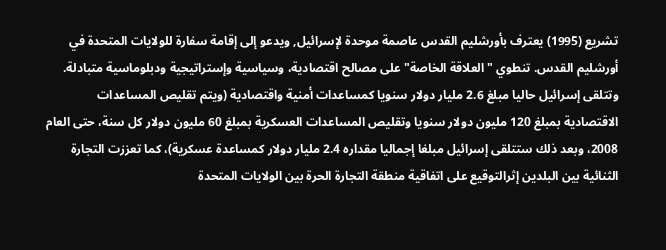تشريع (1995) يعترف بأورشليم القدس عاصمة موحدة لإسرائيل, ويدعو إلى إقامة سفارة للولايات المتحدة في أورشليم القدس. تنطوي "العلاقة الخاصة" على مصالح اقتصادية، وسياسية وإستراتيجية ودبلوماسية متبادلة. وتتلقى إسرائيل حاليا مبلغ 2.6 مليار دولار سنويا كمساعدات أمنية واقتصادية (ويتم تقليص المساعدات الاقتصادية بمبلغ 120 مليون دولار سنويا وتقليص المساعدات العسكرية بمبلغ 60 مليون دولار كل سنة، حتى العام 2008، وبعد ذلك ستتلقى إسرائيل مبلغا إجماليا مقداره 2.4 مليار دولار كمساعدة عسكرية)، كما تعززت التجارة الثنائية بين البلدين إثرالتوقيع على اتفاقية منطقة التجارة الحرة بين الولايات المتحدة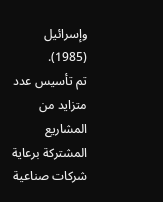وإسرائيل (1985).
تم تأسيس عدد متزايد من المشاريع المشتركة برعاية شركات صناعية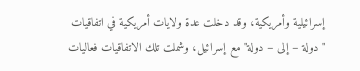إسرائيلية وأمريكية، وقد دخلت عدة ولايات أمريكية في اتفاقيات "دولة – إلى – دولة" مع إسرائيل، وشملت تلك الاتفاقيات فعاليات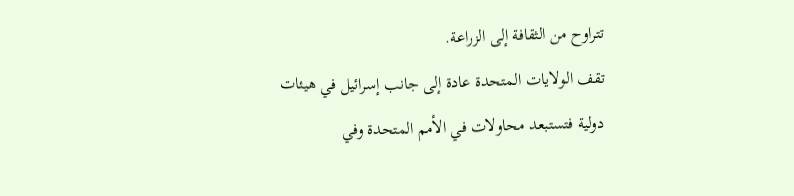تتراوح من الثقافة إلى الزراعة.
تقف الولايات المتحدة عادة إلى جانب إسرائيل في هيئات دولية فتستبعد محاولات في الأمم المتحدة وفي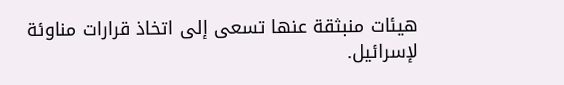هيئات منبثقة عنها تسعى إلى اتخاذ قرارات مناوئة لإسرائيل.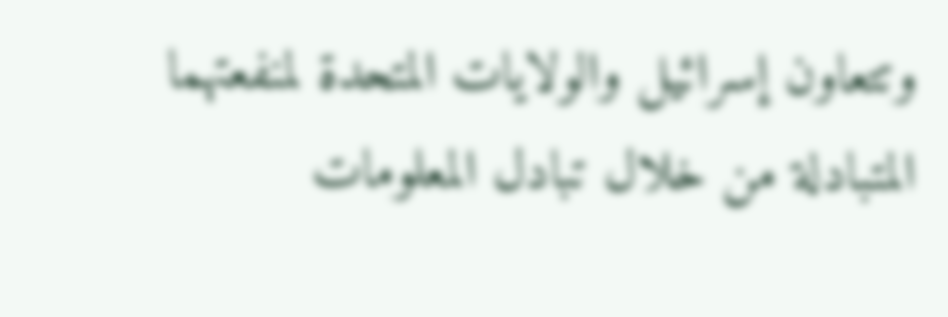وتتعاون إسرائيل والولايات المتحدة لمنفعتهما المتبادلة من خلال تبادل المعلومات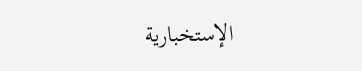الإستخبارية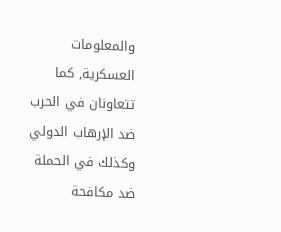والمعلومات العسكرية, كما تتعاونان في الحرب ضد الإرهاب الدولي وكذلك في الحملة ضد مكافحة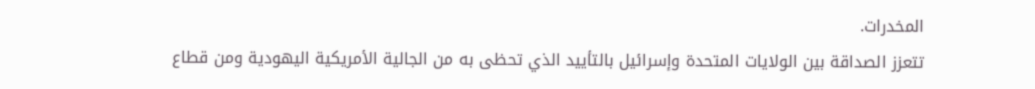المخدرات.
تتعزز الصداقة بين الولايات المتحدة وإسرائيل بالتأييد الذي تحظى به من الجالية الأمريكية اليهودية ومن قطاع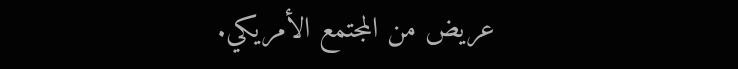عريض من المجتمع الأمريكي.